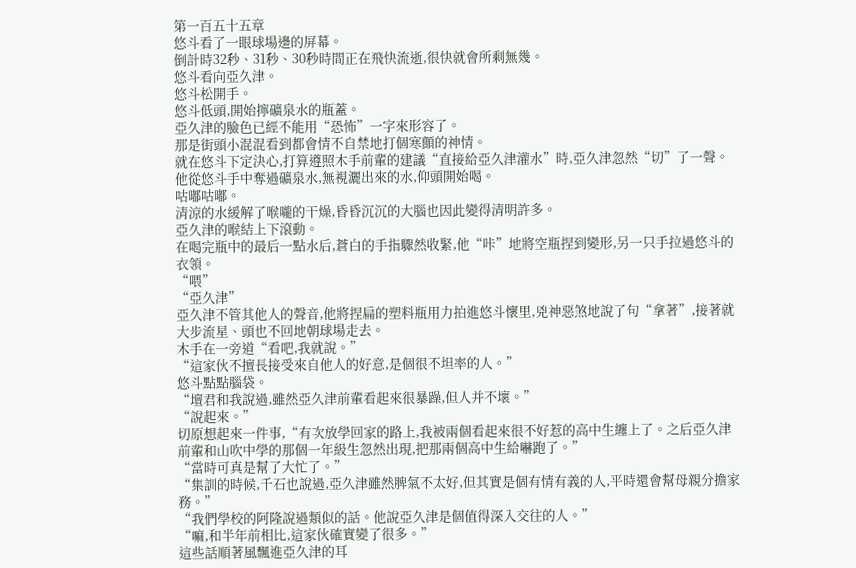第一百五十五章
悠斗看了一眼球場邊的屏幕。
倒計時32秒、31秒、30秒時間正在飛快流逝,很快就會所剩無幾。
悠斗看向亞久津。
悠斗松開手。
悠斗低頭,開始擰礦泉水的瓶蓋。
亞久津的臉色已經不能用“恐怖”一字來形容了。
那是街頭小混混看到都會情不自禁地打個寒顫的神情。
就在悠斗下定決心,打算遵照木手前輩的建議“直接給亞久津灌水”時,亞久津忽然“切”了一聲。
他從悠斗手中奪過礦泉水,無視灑出來的水,仰頭開始喝。
咕嘟咕嘟。
清涼的水緩解了喉嚨的干燥,昏昏沉沉的大腦也因此變得清明許多。
亞久津的喉結上下滾動。
在喝完瓶中的最后一點水后,蒼白的手指驟然收緊,他“咔”地將空瓶捏到變形,另一只手拉過悠斗的衣領。
“喂”
“亞久津”
亞久津不管其他人的聲音,他將捏扁的塑料瓶用力拍進悠斗懷里,兇神惡煞地說了句“拿著”,接著就大步流星、頭也不回地朝球場走去。
木手在一旁道“看吧,我就說。”
“這家伙不擅長接受來自他人的好意,是個很不坦率的人。”
悠斗點點腦袋。
“壇君和我說過,雖然亞久津前輩看起來很暴躁,但人并不壞。”
“說起來。”
切原想起來一件事,“有次放學回家的路上,我被兩個看起來很不好惹的高中生纏上了。之后亞久津前輩和山吹中學的那個一年級生忽然出現,把那兩個高中生給嚇跑了。”
“當時可真是幫了大忙了。”
“集訓的時候,千石也說過,亞久津雖然脾氣不太好,但其實是個有情有義的人,平時還會幫母親分擔家務。”
“我們學校的阿隆說過類似的話。他說亞久津是個值得深入交往的人。”
“嘛,和半年前相比,這家伙確實變了很多。”
這些話順著風飄進亞久津的耳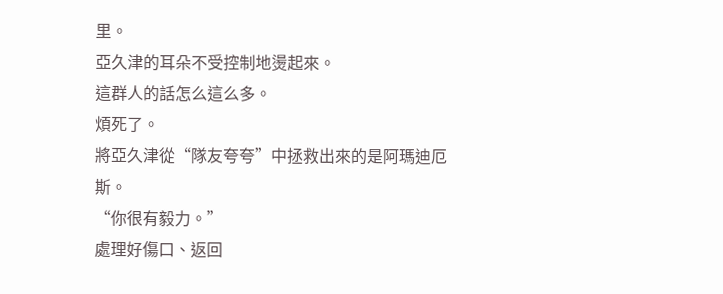里。
亞久津的耳朵不受控制地燙起來。
這群人的話怎么這么多。
煩死了。
將亞久津從“隊友夸夸”中拯救出來的是阿瑪迪厄斯。
“你很有毅力。”
處理好傷口、返回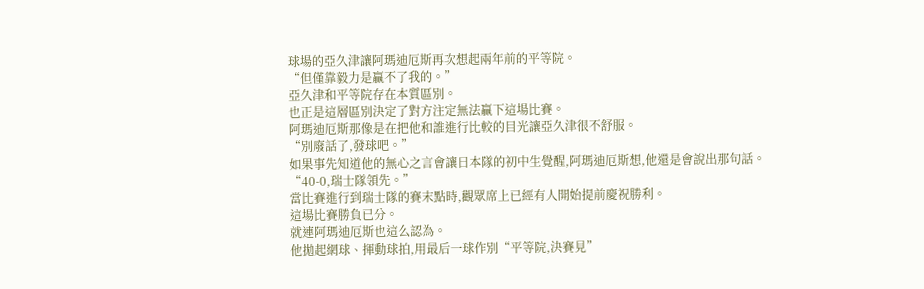球場的亞久津讓阿瑪迪厄斯再次想起兩年前的平等院。
“但僅靠毅力是贏不了我的。”
亞久津和平等院存在本質區別。
也正是這層區別決定了對方注定無法贏下這場比賽。
阿瑪迪厄斯那像是在把他和誰進行比較的目光讓亞久津很不舒服。
“別廢話了,發球吧。”
如果事先知道他的無心之言會讓日本隊的初中生覺醒,阿瑪迪厄斯想,他還是會說出那句話。
“40-0,瑞士隊領先。”
當比賽進行到瑞士隊的賽末點時,觀眾席上已經有人開始提前慶祝勝利。
這場比賽勝負已分。
就連阿瑪迪厄斯也這么認為。
他拋起網球、揮動球拍,用最后一球作別“平等院,決賽見”